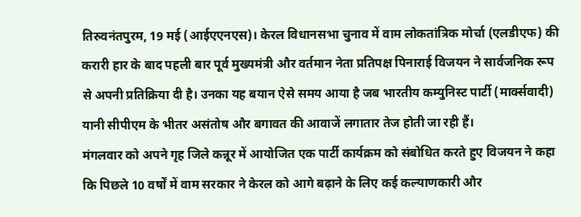तिरुवनंतपुरम, 19 मई (आईएएनएस)। केरल विधानसभा चुनाव में वाम लोकतांत्रिक मोर्चा (एलडीएफ) की करारी हार के बाद पहली बार पूर्व मुख्यमंत्री और वर्तमान नेता प्रतिपक्ष पिनाराई विजयन ने सार्वजनिक रूप से अपनी प्रतिक्रिया दी है। उनका यह बयान ऐसे समय आया है जब भारतीय कम्युनिस्ट पार्टी (मार्क्सवादी) यानी सीपीएम के भीतर असंतोष और बगावत की आवाजें लगातार तेज होती जा रही हैं।
मंगलवार को अपने गृह जिले कन्नूर में आयोजित एक पार्टी कार्यक्रम को संबोधित करते हुए विजयन ने कहा कि पिछले 10 वर्षों में वाम सरकार ने केरल को आगे बढ़ाने के लिए कई कल्याणकारी और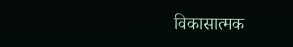विकासात्मक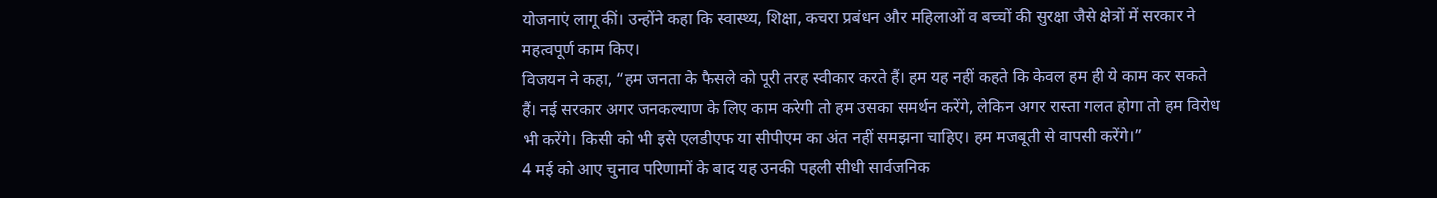योजनाएं लागू कीं। उन्होंने कहा कि स्वास्थ्य, शिक्षा, कचरा प्रबंधन और महिलाओं व बच्चों की सुरक्षा जैसे क्षेत्रों में सरकार ने महत्वपूर्ण काम किए।
विजयन ने कहा, “हम जनता के फैसले को पूरी तरह स्वीकार करते हैं। हम यह नहीं कहते कि केवल हम ही ये काम कर सकते हैं। नई सरकार अगर जनकल्याण के लिए काम करेगी तो हम उसका समर्थन करेंगे, लेकिन अगर रास्ता गलत होगा तो हम विरोध भी करेंगे। किसी को भी इसे एलडीएफ या सीपीएम का अंत नहीं समझना चाहिए। हम मजबूती से वापसी करेंगे।”
4 मई को आए चुनाव परिणामों के बाद यह उनकी पहली सीधी सार्वजनिक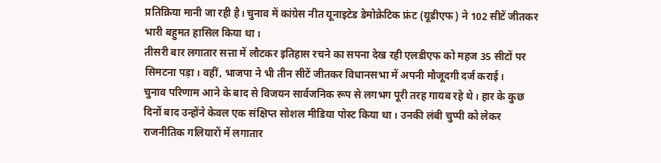प्रतिक्रिया मानी जा रही है। चुनाव में कांग्रेस नीत यूनाइटेड डेमोक्रेटिक फ्रंट (यूडीएफ) ने 102 सीटें जीतकर भारी बहुमत हासिल किया था।
तीसरी बार लगातार सत्ता में लौटकर इतिहास रचने का सपना देख रही एलडीएफ को महज 35 सीटों पर सिमटना पड़ा। वहीं, भाजपा ने भी तीन सीटें जीतकर विधानसभा में अपनी मौजूदगी दर्ज कराई।
चुनाव परिणाम आने के बाद से विजयन सार्वजनिक रूप से लगभग पूरी तरह गायब रहे थे। हार के कुछ दिनों बाद उन्होंने केवल एक संक्षिप्त सोशल मीडिया पोस्ट किया था। उनकी लंबी चुप्पी को लेकर राजनीतिक गलियारों में लगातार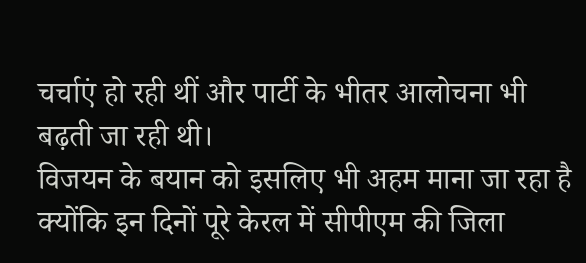चर्चाएं हो रही थीं और पार्टी के भीतर आलोचना भी बढ़ती जा रही थी।
विजयन के बयान को इसलिए भी अहम माना जा रहा है क्योंकि इन दिनों पूरे केरल में सीपीएम की जिला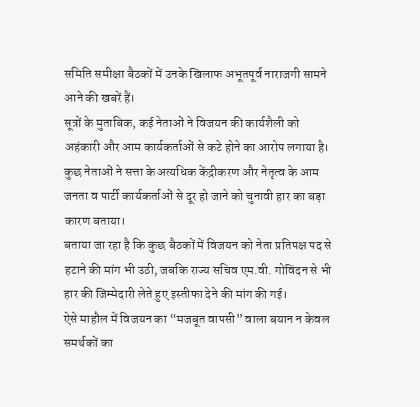समिति समीक्षा बैठकों में उनके खिलाफ अभूतपूर्व नाराजगी सामने आने की खबरें हैं।
सूत्रों के मुताबिक, कई नेताओं ने विजयन की कार्यशैली को अहंकारी और आम कार्यकर्ताओं से कटे होने का आरोप लगाया है। कुछ नेताओं ने सत्ता के अत्यधिक केंद्रीकरण और नेतृत्व के आम जनता व पार्टी कार्यकर्ताओं से दूर हो जाने को चुनावी हार का बड़ा कारण बताया।
बताया जा रहा है कि कुछ बैठकों में विजयन को नेता प्रतिपक्ष पद से हटाने की मांग भी उठी, जबकि राज्य सचिव एम.वी. गोविंदन से भी हार की जिम्मेदारी लेते हुए इस्तीफा देने की मांग की गई।
ऐसे माहौल में विजयन का “मजबूत वापसी” वाला बयान न केवल समर्थकों का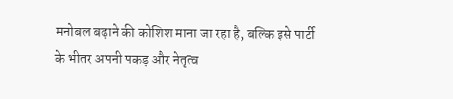मनोबल बढ़ाने की कोशिश माना जा रहा है, बल्कि इसे पार्टी के भीतर अपनी पकड़ और नेतृत्व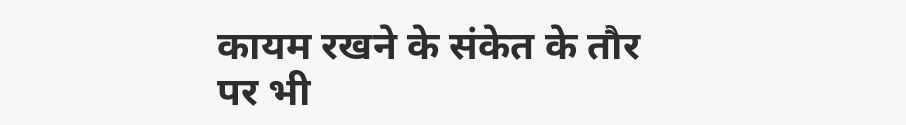कायम रखने के संकेत के तौर पर भी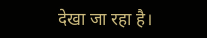देखा जा रहा है।